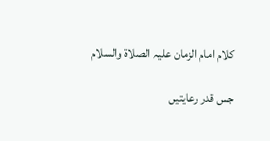کلام امام الزمان علیہ الصلاۃ والسلام

جس قدر رعایتیں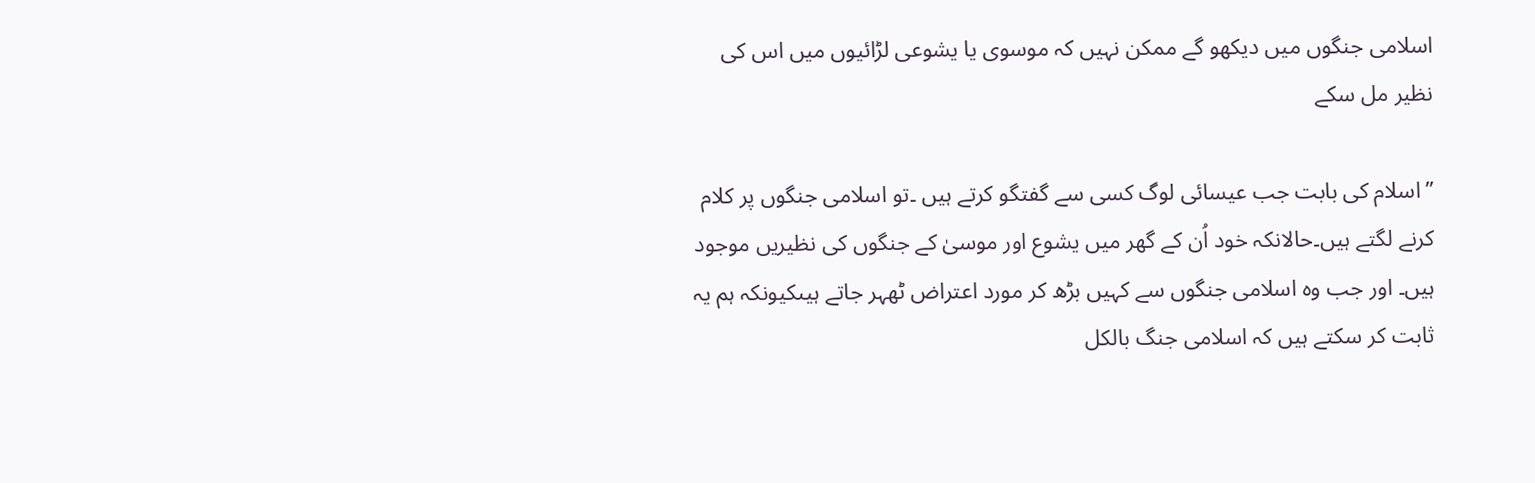اسلامی جنگوں میں دیکھو گے ممکن نہیں کہ موسوی یا یشوعی لڑائیوں میں اس کی نظیر مل سکے

’’اسلام کی بابت جب عیسائی لوگ کسی سے گفتگو کرتے ہیں ۔تو اسلامی جنگوں پر کلام کرنے لگتے ہیں۔حالانکہ خود اُن کے گھر میں یشوع اور موسیٰ کے جنگوں کی نظیریں موجود ہیں۔ اور جب وہ اسلامی جنگوں سے کہیں بڑھ کر مورد اعتراض ٹھہر جاتے ہیںکیونکہ ہم یہ ثابت کر سکتے ہیں کہ اسلامی جنگ بالکل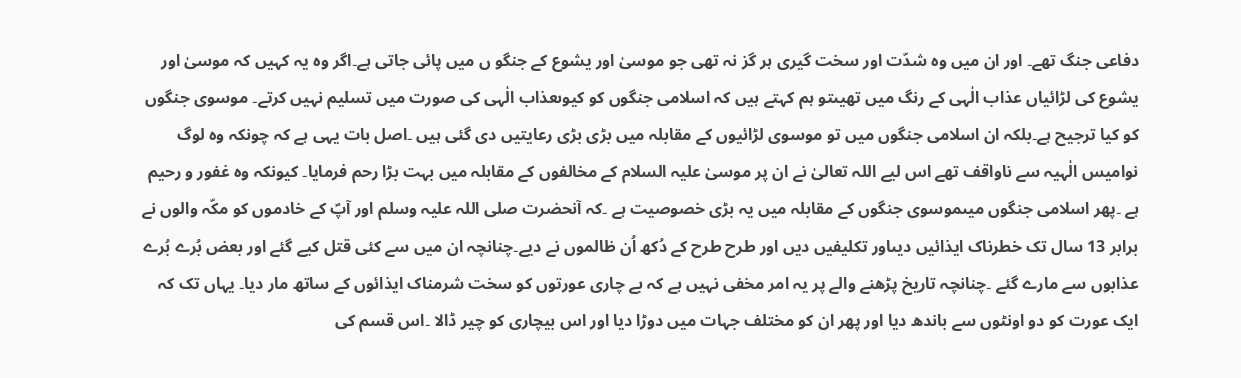دفاعی جنگ تھے۔ اور ان میں وہ شدّت اور سخت گیری ہر گز نہ تھی جو موسیٰ اور یشوع کے جنگو ں میں پائی جاتی ہے۔اگر وہ یہ کہیں کہ موسیٰ اور یشوع کی لڑائیاں عذاب الٰہی کے رنگ میں تھیںتو ہم کہتے ہیں کہ اسلامی جنگوں کو کیوںعذاب الٰہی کی صورت میں تسلیم نہیں کرتے۔ موسوی جنگوں کو کیا ترجیح ہے۔بلکہ ان اسلامی جنگوں میں تو موسوی لڑائیوں کے مقابلہ میں بڑی بڑی رعایتیں دی گئی ہیں ۔اصل بات یہی ہے کہ چونکہ وہ لوگ نوامیس الٰہیہ سے ناواقف تھے اس لیے اللہ تعالیٰ نے ان پر موسیٰ علیہ السلام کے مخالفوں کے مقابلہ میں بہت بڑا رحم فرمایا۔ کیونکہ وہ غفور و رحیم ہے ۔پھر اسلامی جنگوں میںموسوی جنگوں کے مقابلہ میں یہ بڑی خصوصیت ہے ۔کہ آنحضرت صلی اللہ علیہ وسلم اور آپؐ کے خادموں کو مکّہ والوں نے برابر 13 سال تک خطرناک ایذائیں دیںاور تکلیفیں دیں اور طرح طرح کے دُکھ اُن ظالموں نے دیے۔چنانچہ ان میں سے کئی قتل کیے گئے اور بعض بُرے بُرے عذابوں سے مارے گئے ۔چنانچہ تاریخ پڑھنے والے پر یہ امر مخفی نہیں ہے کہ بے چاری عورتوں کو سخت شرمناک ایذائوں کے ساتھ مار دیا۔ یہاں تک کہ ایک عورت کو دو اونٹوں سے باندھ دیا اور پھر ان کو مختلف جہات میں دوڑا دیا اور اس بیچاری کو چیر ڈالا ۔اس قسم کی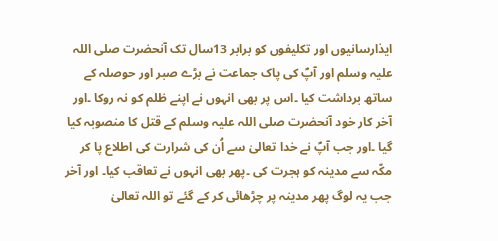ایذارسانیوں اور تکلیفوں کو برابر 13سال تک آنحضرت صلی اللہ علیہ وسلم اور آپؐ کی پاک جماعت نے بڑے صبر اور حوصلہ کے ساتھ برداشت کیا ۔اس پر بھی انہوں نے اپنے ظلم کو نہ روکا ۔اور آخر کار خود آنحضرت صلی اللہ علیہ وسلم کے قتل کا منصوبہ کیا گیا ۔اور جب آپؐ نے خدا تعالیٰ سے اُن کی شرارت کی اطلاع پا کر مکّہ سے مدینہ کو ہجرت کی ۔پھر بھی انہوں نے تعاقب کیا۔ اور آخر جب یہ لوگ پھر مدینہ پر چڑھائی کر کے گئے تو اللہ تعالیٰ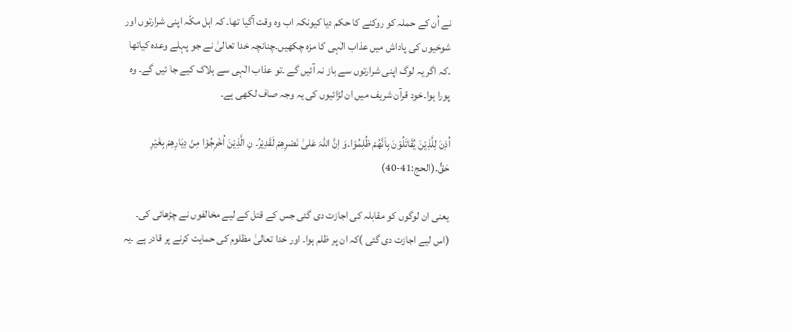نے اُن کے حملہ کو روکنے کا حکم دیا کیونکہ اب وہ وقت آگیا تھا۔ کہ اہل مکّہ اپنی شرارتوں اور شوخیوں کی پاداش میں عذاب الٰہی کا مزہ چکھیں۔چنانچہ خدا تعالیٰ نے جو پہلے وعدہ کیاتھا ۔کہ اگر یہ لوگ اپنی شرارتوں سے باز نہ آئیں گے ۔تو عذاب الٰہی سے ہلاک کیے جا ئیں گے۔ وہ پورا ہوا۔خود قرآن شریف میں ان لڑائیوں کی یہ وجہ صاف لکھی ہے۔

اُذِنَ لِلَّذِیْنَ یُقَاتَلُوْنَ بِاَنَّھُمْ ظُلِمُوْا۔وَ اِنَّ اللّٰہَ عَلیٰ نَصْرِھِمْ لَقَدِیْرُ۔ نِ الَّذِیْنَ اُخْرِجُوْا مِنْ دِیَارِھِمْ بِغَیْرِ حَقٍّ۔(الحج:41-40)

یعنی ان لوگوں کو مقابلہ کی اجازت دی گئی جس کے قتل کے لیے مخالفوں نے چڑھائی کی۔ (اس لیے اجازت دی گئی )کہ ان پر ظلم ہوا۔ اور خدا تعالیٰ مظلوم کی حمایت کرنے پر قادر ہے ۔یہ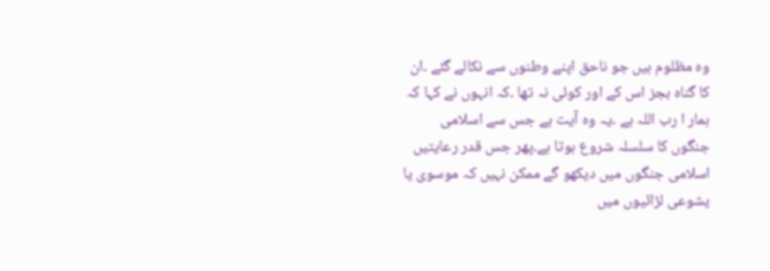وہ مظلوم ہیں جو ناحق اپنے وطنوں سے نکالے گئے ۔ان کا گناہ بجز اس کے اور کوئی نہ تھا ۔کہ انہوں نے کہا کہ ہمار ا رب اللہ ہے ۔یہ وہ آیت ہے جس سے اسلامی جنگوں کا سلسلہ شروع ہوتا ہے۔پھر جس قدر رعایتیں اسلامی جنگوں میں دیکھو گے ممکن نہیں کہ موسوی یا یشوعی لڑائیوں میں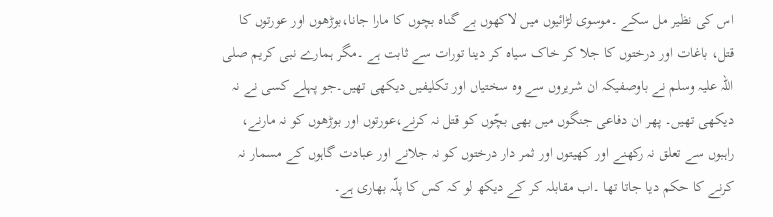اس کی نظیر مل سکے ۔موسوی لڑائیوں میں لاکھوں بے گناہ بچوں کا مارا جانا،بوڑھوں اور عورتوں کا قتل، باغات اور درختوں کا جلا کر خاک سیاہ کر دینا تورات سے ثابت ہے ۔مگر ہمارے نبی کریم صلی اللہ علیہ وسلم نے باوصفیکہ ان شریروں سے وہ سختیاں اور تکلیفیں دیکھی تھیں۔جو پہلے کسی نے نہ دیکھی تھیں۔ پھر ان دفاعی جنگوں میں بھی بچّوں کو قتل نہ کرنے،عورتوں اور بوڑھوں کو نہ مارنے، راہبوں سے تعلق نہ رکھنے اور کھیتوں اور ثمر دار درختوں کو نہ جلانے اور عبادت گاہوں کے مسمار نہ کرنے کا حکم دیا جاتا تھا ۔اب مقابلہ کر کے دیکھ لو کہ کس کا پلّہ بھاری ہے۔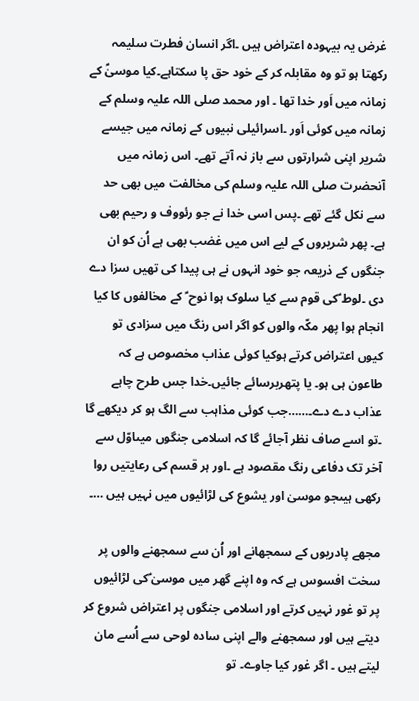غرض یہ بیہودہ اعتراض ہیں ۔اگر انسان فطرت سلیمہ رکھتا ہو تو وہ مقابلہ کر کے خود حق پا سکتاہے۔کیا موسیٰؑ کے زمانہ میں اَور خدا تھا ۔ اور محمد صلی اللہ علیہ وسلم کے زمانہ میں کوئی اَور ۔اسرائیلی نبیوں کے زمانہ میں جیسے شریر اپنی شرارتوں سے باز نہ آتے تھے۔ اس زمانہ میں آنحضرت صلی اللہ علیہ وسلم کی مخالفت میں بھی حد سے نکل گئے تھے ۔پس اسی خدا نے جو رئووف و رحیم بھی ہے۔ پھر شریروں کے لیے اس میں غضب بھی ہے اُن کو ان جنگوں کے ذریعہ جو خود انہوں نے ہی پیدا کی تھیں سزا دے دی ۔لوط ؑکی قوم سے کیا سلوک ہوا نوح ؑ کے مخالفوں کا کیا انجام ہوا پھر مکّہ والوں کو اگر اس رنگ میں سزادی تو کیوں اعتراض کرتے ہوکیا کوئی عذاب مخصوص ہے کہ طاعون ہی ہو۔ یا پتھربرسائے جائیں۔خدا جس طرح چاہے عذاب دے دے۔……جب کوئی مذاہب سے الگ ہو کر دیکھے گا ۔تو اسے صاف نظر آجائے گا کہ اسلامی جنگوں میںاوّل سے آخر تک دفاعی رنگ مقصود ہے ۔اور ہر قسم کی رعایتیں روا رکھی ہیںجو موسیٰ اور یشوع کی لڑائیوں میں نہیں ہیں …۔

مجھے پادریوں کے سمجھانے اور اُن سے سمجھنے والوں پر سخت افسوس ہے کہ وہ اپنے گھر میں موسیٰ ؑکی لڑائیوں پر تو غور نہیں کرتے اور اسلامی جنگوں پر اعتراض شروع کر دیتے ہیں اور سمجھنے والے اپنی سادہ لوحی سے اُسے مان لیتے ہیں ۔ اگر غور کیا جاوے۔ تو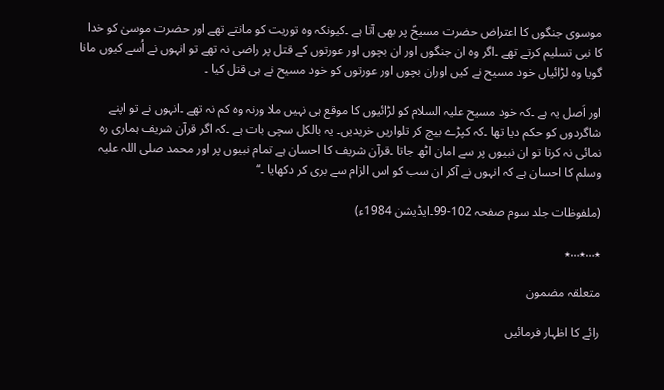موسوی جنگوں کا اعتراض حضرت مسیحؑ پر بھی آتا ہے ۔کیونکہ وہ توریت کو مانتے تھے اور حضرت موسیٰ کو خدا کا نبی تسلیم کرتے تھے ۔اگر وہ ان جنگوں اور ان بچوں اور عورتوں کے قتل پر راضی نہ تھے تو انہوں نے اُسے کیوں مانا گویا وہ لڑائیاں خود مسیح نے کیں اوران بچوں اور عورتوں کو خود مسیح نے ہی قتل کیا ۔

اور اَصل یہ ہے ۔کہ خود مسیح علیہ السلام کو لڑائیوں کا موقع ہی نہیں ملا ورنہ وہ کم نہ تھے ۔انہوں نے تو اپنے شاگردوں کو حکم دیا تھا ۔کہ کپڑے بیچ کر تلواریں خریدیں۔ یہ بالکل سچی بات ہے ۔کہ اگر قرآن شریف ہماری رہ نمائی نہ کرتا تو ان نبیوں پر سے امان اٹھ جاتا ۔قرآن شریف کا احسان ہے تمام نبیوں پر اور محمد صلی اللہ علیہ وسلم کا احسان ہے کہ انہوں نے آکر ان سب کو اس الزام سے بری کر دکھایا ۔‘‘

(ملفوظات جلد سوم صفحہ 102-99۔ایڈیشن 1984ء)

٭…٭…٭

متعلقہ مضمون

رائے کا اظہار فرمائیں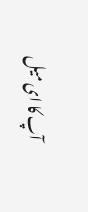آپ کا ای میل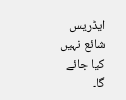ایڈریس شائع نہیں کیا جائے گا۔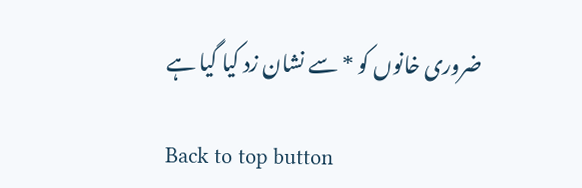ضروری خانوں کو * سے نشان زد کیا گیا ہے

Back to top button